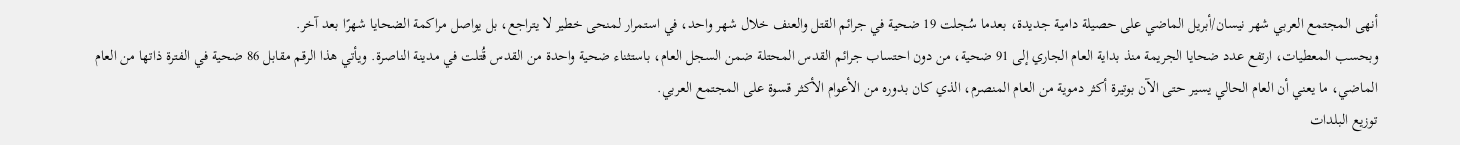أنهى المجتمع العربي شهر نيسان/أبريل الماضي على حصيلة دامية جديدة، بعدما سُجلت 19 ضحية في جرائم القتل والعنف خلال شهر واحد، في استمرار لمنحى خطير لا يتراجع، بل يواصل مراكمة الضحايا شهرًا بعد آخر.
وبحسب المعطيات، ارتفع عدد ضحايا الجريمة منذ بداية العام الجاري إلى 91 ضحية، من دون احتساب جرائم القدس المحتلة ضمن السجل العام، باستثناء ضحية واحدة من القدس قُتلت في مدينة الناصرة. ويأتي هذا الرقم مقابل 86 ضحية في الفترة ذاتها من العام الماضي، ما يعني أن العام الحالي يسير حتى الآن بوتيرة أكثر دموية من العام المنصرم، الذي كان بدوره من الأعوام الأكثر قسوة على المجتمع العربي.
توزيع البلدات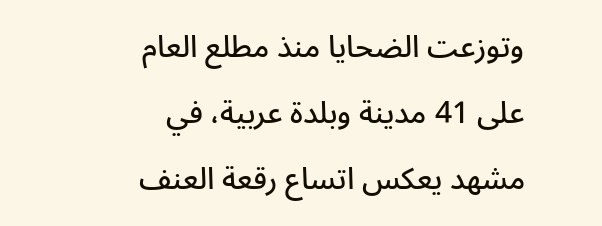وتوزعت الضحايا منذ مطلع العام على 41 مدينة وبلدة عربية، في مشهد يعكس اتساع رقعة العنف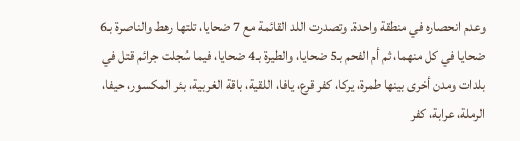وعدم انحصاره في منطقة واحدة. وتصدرت اللد القائمة مع 7 ضحايا، تلتها رهط والناصرة بـ6 ضحايا في كل منهما، ثم أم الفحم بـ5 ضحايا، والطيرة بـ4 ضحايا، فيما سُجلت جرائم قتل في بلدات ومدن أخرى بينها طمرة، يركا، كفر قرع، يافا، اللقية، باقة الغربية، بئر المكسور، حيفا، الرملة، عرابة، كفر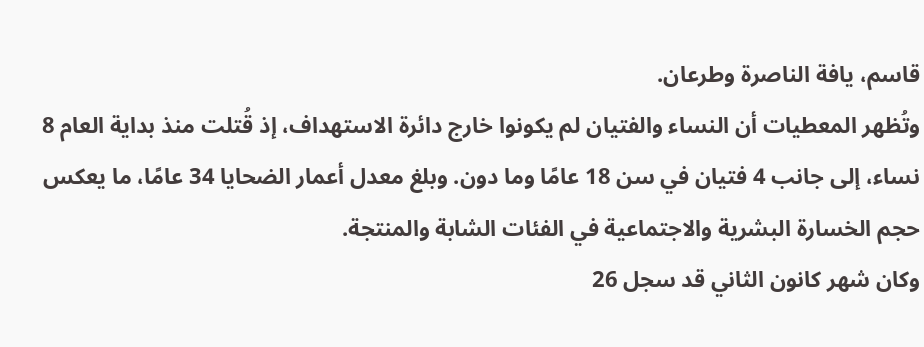قاسم، يافة الناصرة وطرعان.
وتُظهر المعطيات أن النساء والفتيان لم يكونوا خارج دائرة الاستهداف، إذ قُتلت منذ بداية العام 8 نساء، إلى جانب 4 فتيان في سن 18 عامًا وما دون. وبلغ معدل أعمار الضحايا 34 عامًا، ما يعكس حجم الخسارة البشرية والاجتماعية في الفئات الشابة والمنتجة.
وكان شهر كانون الثاني قد سجل 26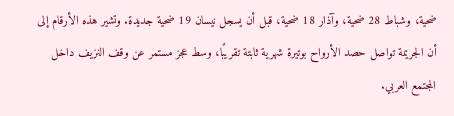ضحية، وشباط 28 ضحية، وآذار 18 ضحية، قبل أن يسجل نيسان 19 ضحية جديدة. وتشير هذه الأرقام إلى أن الجريمة تواصل حصد الأرواح بوتيرة شهرية ثابتة تقريبًا، وسط عجز مستمر عن وقف النزيف داخل المجتمع العربي.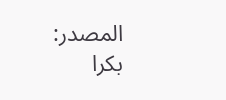المصدر:
بكرا